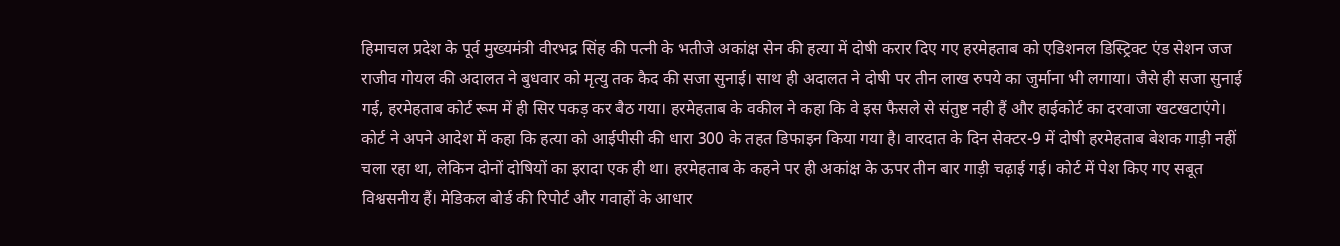हिमाचल प्रदेश के पूर्व मुख्यमंत्री वीरभद्र सिंह की पत्नी के भतीजे अकांक्ष सेन की हत्या में दोषी करार दिए गए हरमेहताब को एडिशनल डिस्ट्रिक्ट एंड सेशन जज राजीव गोयल की अदालत ने बुधवार को मृत्यु तक कैद की सजा सुनाई। साथ ही अदालत ने दोषी पर तीन लाख रुपये का जुर्माना भी लगाया। जैसे ही सजा सुनाई गई, हरमेहताब कोर्ट रूम में ही सिर पकड़ कर बैठ गया। हरमेहताब के वकील ने कहा कि वे इस फैसले से संतुष्ट नही हैं और हाईकोर्ट का दरवाजा खटखटाएंगे।
कोर्ट ने अपने आदेश में कहा कि हत्या को आईपीसी की धारा 300 के तहत डिफाइन किया गया है। वारदात के दिन सेक्टर-9 में दोषी हरमेहताब बेशक गाड़ी नहीं चला रहा था, लेकिन दोनों दोषियों का इरादा एक ही था। हरमेहताब के कहने पर ही अकांक्ष के ऊपर तीन बार गाड़ी चढ़ाई गई। कोर्ट में पेश किए गए सबूत विश्वसनीय हैं। मेडिकल बोर्ड की रिपोर्ट और गवाहों के आधार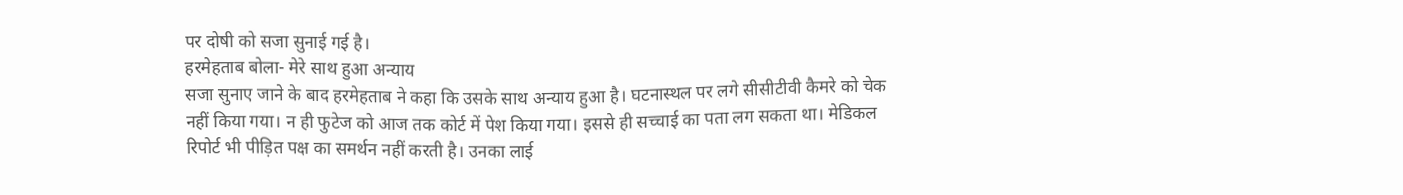पर दोषी को सजा सुनाई गई है।
हरमेहताब बोला- मेरे साथ हुआ अन्याय
सजा सुनाए जाने के बाद हरमेहताब ने कहा कि उसके साथ अन्याय हुआ है। घटनास्थल पर लगे सीसीटीवी कैमरे को चेक नहीं किया गया। न ही फुटेज को आज तक कोर्ट में पेश किया गया। इससे ही सच्चाई का पता लग सकता था। मेडिकल रिपोर्ट भी पीड़ित पक्ष का समर्थन नहीं करती है। उनका लाई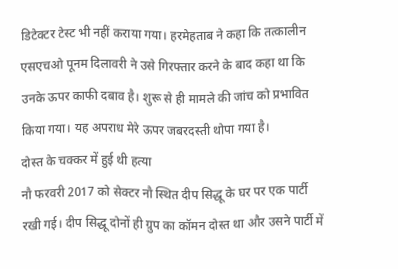डिटेक्टर टेस्ट भी नहीं कराया गया। हरमेहताब ने कहा कि तत्कालीन एसएचओ पूनम दिलावरी ने उसे गिरफ्तार करने के बाद कहा था कि उनके ऊपर काफी दबाव है। शुरू से ही मामले की जांच को प्रभावित किया गया। यह अपराध मेरे ऊपर जबरदस्ती थोपा गया है।
दोस्त के चक्कर में हुई थी हत्या
नौ फरवरी 2017 को सेक्टर नौ स्थित दीप सिद्धू के घर पर एक पार्टी रखी गई। दीप सिद्धू दोनों ही ग्रुप का कॉमन दोस्त था और उसने पार्टी में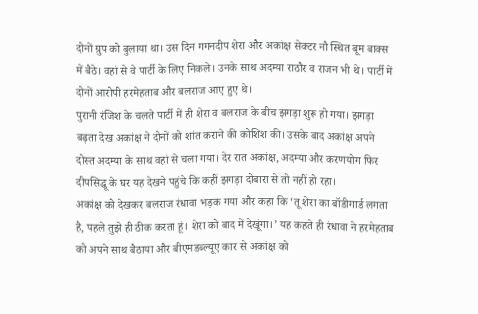दोनों ग्रुप को बुलाया था। उस दिन गगनदीप शेरा और अकांक्ष सेक्टर नौ स्थित बूम बाक्स में बैठे। वहां से वे पार्टी के लिए निकले। उनके साथ अदम्या राठौर व राजन भी थे। पार्टी में दोनों आरोपी हरमेहताब और बलराज आए हुए थे।
पुरानी रंजिश के चलते पार्टी में ही शेरा व बलराज के बीच झगड़ा शुरू हो गया। झगड़ा बढ़ता देख अकांक्ष ने दोनों को शांत कराने की कोशिश की। उसके बाद अकांक्ष अपने दोस्त अदम्या के साथ वहां से चला गया। देर रात अकांक्ष, अदम्या और करणयोग फिर दीपसिद्धू के घर यह देखने पहुंचे कि कहीं झगड़ा दोबारा से तो नहीं हो रहा।
अकांक्ष को देखकर बलराज रंधावा भड़क गया और कहा कि ‘तू शेरा का बॉडीगार्ड लगता है, पहले तुझे ही ठीक करता हूं। शेरा को बाद में देखूंगा।’ यह कहते ही रंधावा ने हरमेहताब को अपने साथ बैठाया और बीएमडब्ल्यूए कार से अकांक्ष को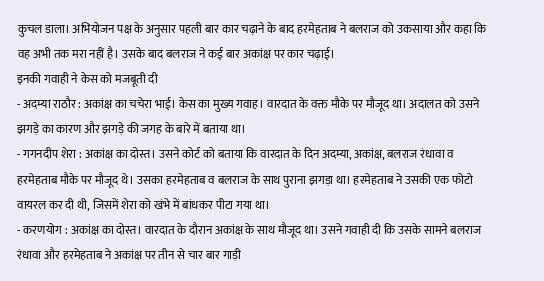कुचल डाला। अभियोजन पक्ष के अनुसार पहली बार कार चढ़ाने के बाद हरमेहताब ने बलराज को उकसाया और कहा कि वह अभी तक मरा नहीं है। उसके बाद बलराज ने कई बार अकांक्ष पर कार चढ़ाई।
इनकी गवाही ने केस को मजबूती दी
- अदम्या राठौर : अकांक्ष का चचेरा भाई। केस का मुख्य गवाह। वारदात के वक्त मौके पर मौजूद था। अदालत को उसने झगड़े का कारण और झगड़े की जगह के बारे में बताया था।
- गगनदीप शेरा : अकांक्ष का दोस्त। उसने कोर्ट को बताया कि वारदात के दिन अदम्या, अकांक्ष, बलराज रंधावा व हरमेहताब मौके पर मौजूद थे। उसका हरमेहताब व बलराज के साथ पुराना झगड़ा था। हरमेहताब ने उसकी एक फोटो वायरल कर दी थी, जिसमें शेरा को खंभे में बांधकर पीटा गया था।
- करणयोग : अकांक्ष का दोस्त। वारदात के दौरान अकांक्ष के साथ मौजूद था। उसने गवाही दी कि उसके सामने बलराज रंधावा और हरमेहताब ने अकांक्ष पर तीन से चार बार गाड़ी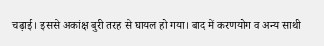चढ़ाई। इससे अकांक्ष बुरी तरह से घायल हो गया। बाद में करणयोग व अन्य साथी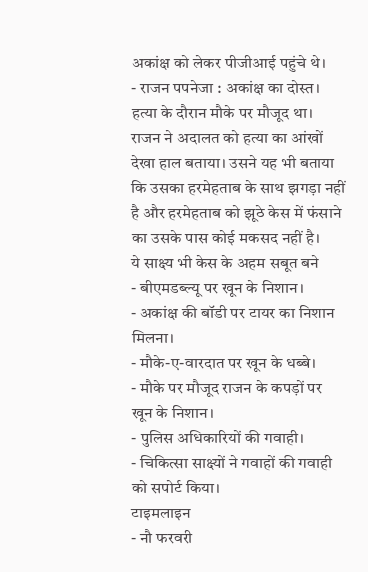अकांक्ष को लेकर पीजीआई पहुंचे थे।
- राजन पपनेजा : अकांक्ष का दोस्त। हत्या के दौरान मौके पर मौजूद था। राजन ने अदालत को हत्या का आंखों देखा हाल बताया। उसने यह भी बताया कि उसका हरमेहताब के साथ झगड़ा नहीं है और हरमेहताब को झूठे केस में फंसाने का उसके पास कोई मकसद नहीं है।
ये साक्ष्य भी केस के अहम सबूत बने
- बीएमडब्ल्यू पर खून के निशान।
- अकांक्ष की बॉडी पर टायर का निशान मिलना।
- मौके-ए-वारदात पर खून के धब्बे।
- मौके पर मौजूद राजन के कपड़ों पर खून के निशान।
- पुलिस अधिकारियों की गवाही।
- चिकित्सा साक्ष्यों ने गवाहों की गवाही को सपोर्ट किया।
टाइमलाइन
- नौ फरवरी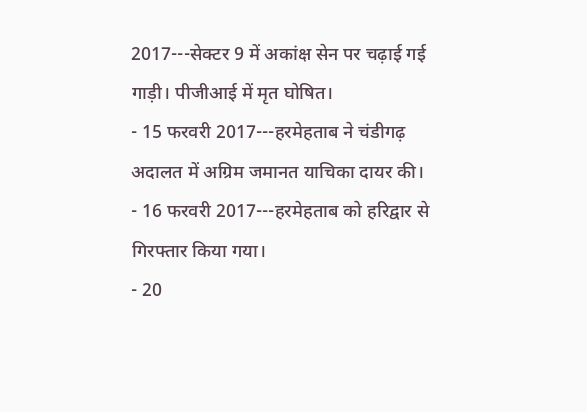2017---सेक्टर 9 में अकांक्ष सेन पर चढ़ाई गई गाड़ी। पीजीआई में मृत घोषित।
- 15 फरवरी 2017---हरमेहताब ने चंडीगढ़ अदालत में अग्रिम जमानत याचिका दायर की।
- 16 फरवरी 2017---हरमेहताब को हरिद्वार से गिरफ्तार किया गया।
- 20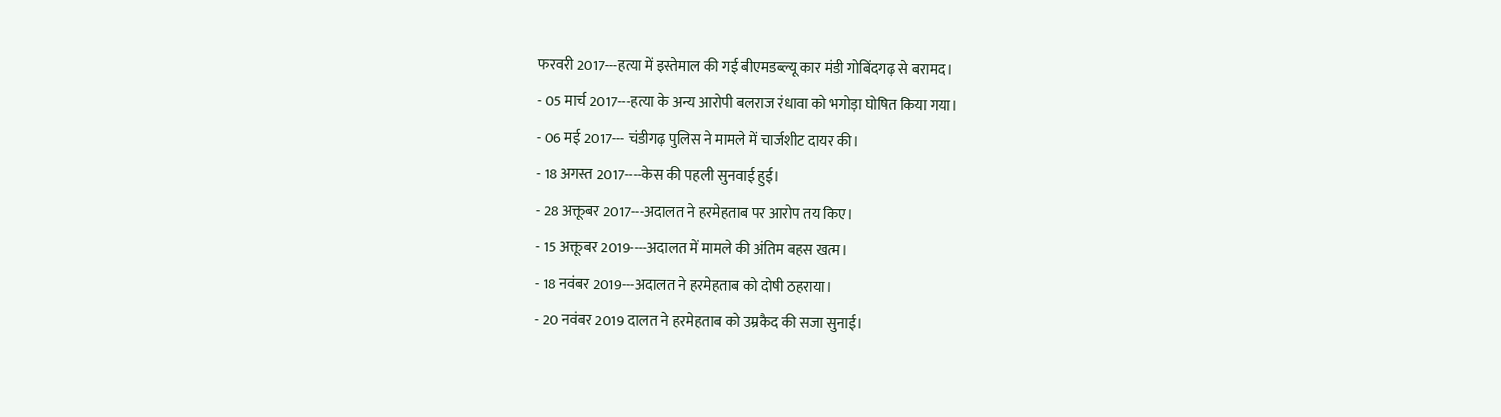फरवरी 2017---हत्या में इस्तेमाल की गई बीएमडब्ल्यू कार मंडी गोबिंदगढ़ से बरामद।
- 05 मार्च 2017---हत्या के अन्य आरोपी बलराज रंधावा को भगोड़ा घोषित किया गया।
- 06 मई 2017--- चंडीगढ़ पुलिस ने मामले में चार्जशीट दायर की।
- 18 अगस्त 2017----केस की पहली सुनवाई हुई।
- 28 अक्तूबर 2017---अदालत ने हरमेहताब पर आरोप तय किए।
- 15 अक्तूबर 2019----अदालत में मामले की अंतिम बहस खत्म।
- 18 नवंबर 2019---अदालत ने हरमेहताब को दोषी ठहराया।
- 20 नवंबर 2019 दालत ने हरमेहताब को उम्रकैद की सजा सुनाई।